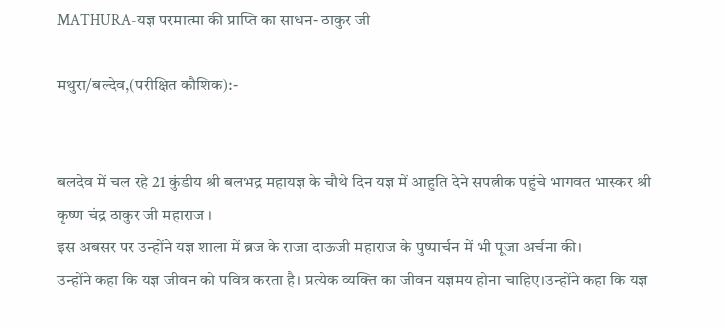MATHURA-यज्ञ परमात्मा की प्राप्ति का साधन- ठाकुर जी

मथुरा/बल्देव,(परीक्षित कौशिक):-


बलदेव में चल रहे 21 कुंडीय श्री बलभद्र महायज्ञ के चौथे दिन यज्ञ में आहुति देने सपत्नीक पहुंचे भागवत भास्कर श्री कृष्ण चंद्र ठाकुर जी महाराज ।
इस अबसर पर उन्होंने यज्ञ शाला में ब्रज के राजा दाऊजी महाराज के पुष्पार्चन में भी पूजा अर्चना की।
उन्होंने कहा कि यज्ञ जीवन को पवित्र करता है। प्रत्येक व्यक्ति का जीवन यज्ञमय होना चाहिए।उन्होंने कहा कि यज्ञ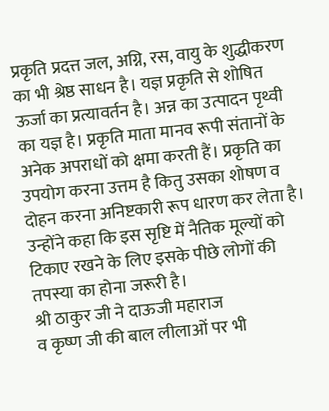प्रकृति प्रदत्त जल, अग्नि, रस, वायु के शुद्धीकरण का भी श्रेष्ठ साधन है। यज्ञ प्रकृति से शोषित ऊर्जा का प्रत्यावर्तन है। अन्न का उत्पादन पृथ्वी का यज्ञ है। प्रकृति माता मानव रूपी संतानों के अनेक अपराधों को क्षमा करती हैं। प्रकृति का उपयोग करना उत्तम है कितु उसका शोषण व दोहन करना अनिष्टकारी रूप धारण कर लेता है। उन्होंने कहा कि इस सृष्टि में नैतिक मूल्यों को टिकाए रखने के लिए इसके पीछे लोगों की तपस्या का होना जरूरी है।
श्री ठाकुर जी ने दाऊजी महाराज
व कृष्ण जी की बाल लीलाओं पर भी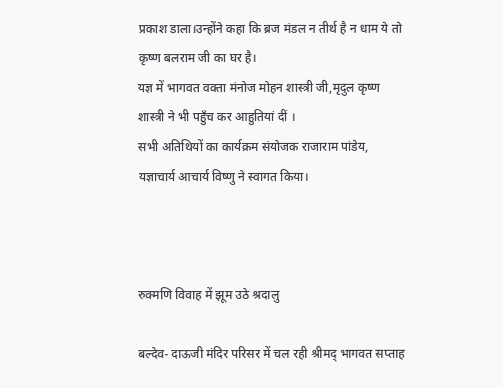प्रकाश डाला।उन्होंने कहा कि ब्रज मंडल न तीर्थ है न धाम ये तो कृष्ण बलराम जी का घर है।
यज्ञ में भागवत वक्ता मंनोज मोहन शास्त्री जी,मृदुल कृष्ण शास्त्री ने भी पहुँच कर आहुतियां दीं ।
सभी अतिथियों का कार्यक्रम संयोजक राजाराम पांडेय, यज्ञाचार्य आचार्य विष्णु ने स्वागत किया।



रुक्मणि विवाह में झूम उठे श्रदालु

बल्देव- दाऊजी मंदिर परिसर में चल रही श्रीमद् भागवत सप्ताह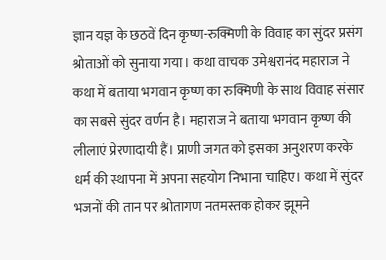ज्ञान यज्ञ के छठवें दिन कृष्ण-रुक्मिणी के विवाह का सुंदर प्रसंग श्रोताओं को सुनाया गया। कथा वाचक उमेश्वरानंद महाराज ने कथा में बताया भगवान कृष्ण का रुक्मिणी के साथ विवाह संसार का सबसे सुंदर वर्णन है। महाराज ने बताया भगवान कृष्ण की लीलाएं प्रेरणादायी हैं। प्राणी जगत को इसका अनुशरण करके धर्म की स्थापना में अपना सहयोग निभाना चाहिए। कथा में सुंदर भजनों की तान पर श्रोतागण नतमस्तक होकर झूमने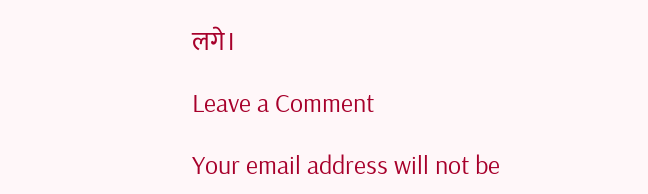लगे।

Leave a Comment

Your email address will not be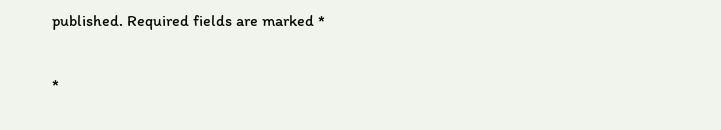published. Required fields are marked *

*